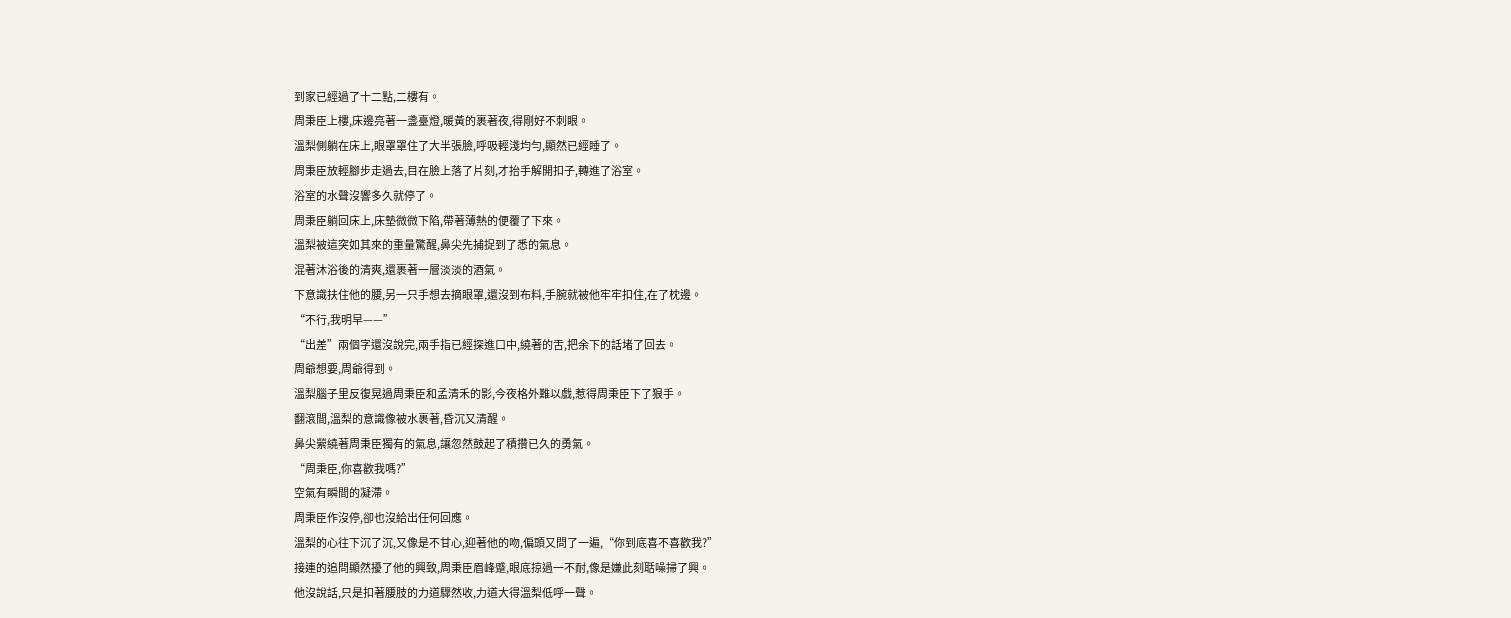到家已經過了十二點,二樓有。
周秉臣上樓,床邊亮著一盞臺燈,暖黃的裹著夜,得剛好不刺眼。
溫梨側躺在床上,眼罩罩住了大半張臉,呼吸輕淺均勻,顯然已經睡了。
周秉臣放輕腳步走過去,目在臉上落了片刻,才抬手解開扣子,轉進了浴室。
浴室的水聲沒響多久就停了。
周秉臣躺回床上,床墊微微下陷,帶著薄熱的便覆了下來。
溫梨被這突如其來的重量驚醒,鼻尖先捕捉到了悉的氣息。
混著沐浴後的清爽,還裹著一層淡淡的酒氣。
下意識扶住他的腰,另一只手想去摘眼罩,還沒到布料,手腕就被他牢牢扣住,在了枕邊。
“不行,我明早——”
“出差”兩個字還沒說完,兩手指已經探進口中,繞著的舌,把余下的話堵了回去。
周爺想要,周爺得到。
溫梨腦子里反復晃過周秉臣和孟清禾的影,今夜格外難以戲,惹得周秉臣下了狠手。
翻滾間,溫梨的意識像被水裹著,昏沉又清醒。
鼻尖縈繞著周秉臣獨有的氣息,讓忽然鼓起了積攢已久的勇氣。
“周秉臣,你喜歡我嗎?”
空氣有瞬間的凝滯。
周秉臣作沒停,卻也沒給出任何回應。
溫梨的心往下沉了沉,又像是不甘心,迎著他的吻,偏頭又問了一遍,“你到底喜不喜歡我?”
接連的追問顯然擾了他的興致,周秉臣眉峰蹙,眼底掠過一不耐,像是嫌此刻聒噪掃了興。
他沒說話,只是扣著腰肢的力道驟然收,力道大得溫梨低呼一聲。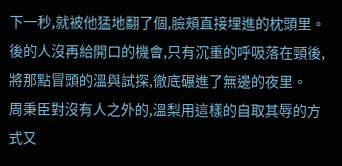下一秒,就被他猛地翻了個,臉頰直接埋進的枕頭里。
後的人沒再給開口的機會,只有沉重的呼吸落在頸後,將那點冒頭的溫與試探,徹底碾進了無邊的夜里。
周秉臣對沒有人之外的,溫梨用這樣的自取其辱的方式又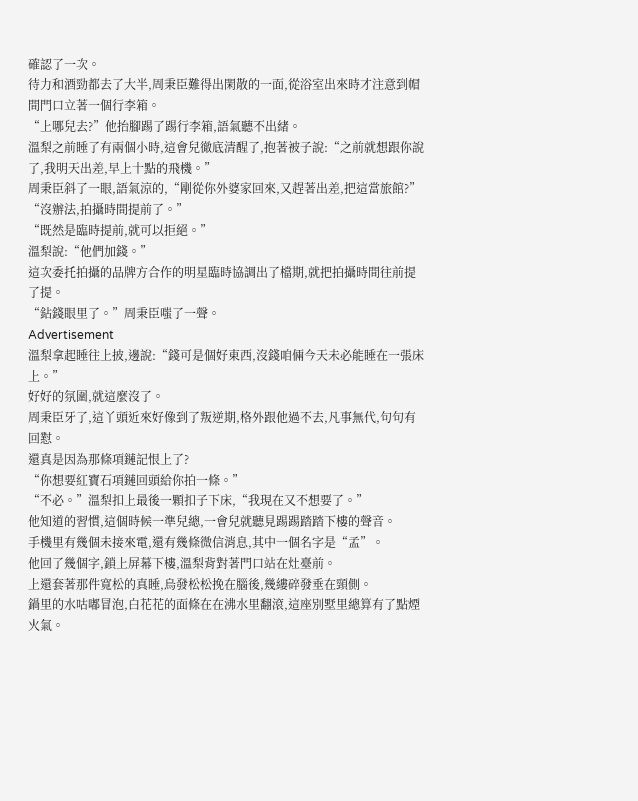確認了一次。
待力和酒勁都去了大半,周秉臣難得出閑散的一面,從浴室出來時才注意到帽間門口立著一個行李箱。
“上哪兒去?”他抬腳踢了踢行李箱,語氣聽不出緒。
溫梨之前睡了有兩個小時,這會兒徹底清醒了,抱著被子說:“之前就想跟你說了,我明天出差,早上十點的飛機。”
周秉臣斜了一眼,語氣涼的,“剛從你外婆家回來,又趕著出差,把這當旅館?”
“沒辦法,拍攝時間提前了。”
“既然是臨時提前,就可以拒絕。”
溫梨說:“他們加錢。”
這次委托拍攝的品牌方合作的明星臨時協調出了檔期,就把拍攝時間往前提了提。
“鉆錢眼里了。”周秉臣嗤了一聲。
Advertisement
溫梨拿起睡往上披,邊說:“錢可是個好東西,沒錢咱倆今天未必能睡在一張床上。”
好好的氛圍,就這麼沒了。
周秉臣牙了,這丫頭近來好像到了叛逆期,格外跟他過不去,凡事無代,句句有回懟。
還真是因為那條項鏈記恨上了?
“你想要紅寶石項鏈回頭給你拍一條。”
“不必。”溫梨扣上最後一顆扣子下床,“我現在又不想要了。”
他知道的習慣,這個時候一準兒總,一會兒就聽見踢踢踏踏下樓的聲音。
手機里有幾個未接來電,還有幾條微信消息,其中一個名字是“孟”。
他回了幾個字,鎖上屏幕下樓,溫梨背對著門口站在灶臺前。
上還套著那件寬松的真睡,烏發松松挽在腦後,幾縷碎發垂在頸側。
鍋里的水咕嘟冒泡,白花花的面條在在沸水里翻滾,這座別墅里總算有了點煙火氣。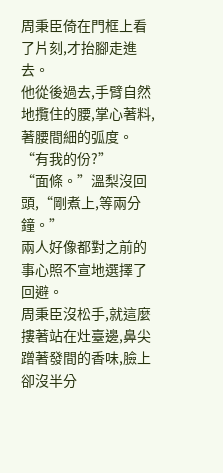周秉臣倚在門框上看了片刻,才抬腳走進去。
他從後過去,手臂自然地攬住的腰,掌心著料,著腰間細的弧度。
“有我的份?”
“面條。”溫梨沒回頭,“剛煮上,等兩分鐘。”
兩人好像都對之前的事心照不宣地選擇了回避。
周秉臣沒松手,就這麼摟著站在灶臺邊,鼻尖蹭著發間的香味,臉上卻沒半分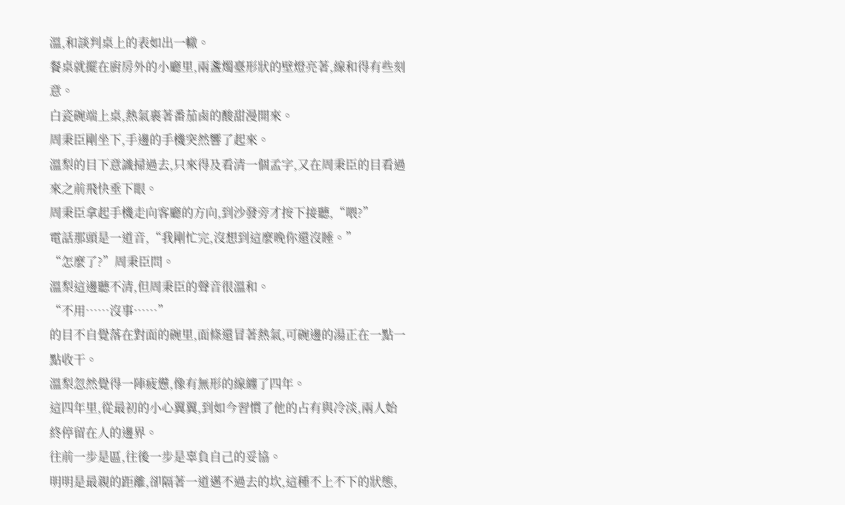溫,和談判桌上的表如出一轍。
餐桌就擺在廚房外的小廳里,兩盞燭臺形狀的壁燈亮著,線和得有些刻意。
白瓷碗端上桌,熱氣裹著番茄鹵的酸甜漫開來。
周秉臣剛坐下,手邊的手機突然響了起來。
溫梨的目下意識掃過去,只來得及看清一個孟字,又在周秉臣的目看過來之前飛快垂下眼。
周秉臣拿起手機走向客廳的方向,到沙發旁才按下接聽,“喂?”
電話那頭是一道音,“我剛忙完,沒想到這麼晚你還沒睡。”
“怎麼了?”周秉臣問。
溫梨這邊聽不清,但周秉臣的聲音很溫和。
“不用……沒事……”
的目不自覺落在對面的碗里,面條還冒著熱氣,可碗邊的湯正在一點一點收干。
溫梨忽然覺得一陣疲憊,像有無形的線纏了四年。
這四年里,從最初的小心翼翼,到如今習慣了他的占有與冷淡,兩人始終停留在人的邊界。
往前一步是區,往後一步是辜負自己的妥協。
明明是最親的距離,卻隔著一道邁不過去的坎,這種不上不下的狀態,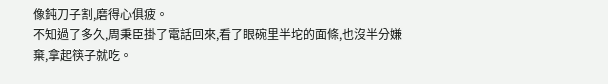像鈍刀子割,磨得心俱疲。
不知過了多久,周秉臣掛了電話回來,看了眼碗里半坨的面條,也沒半分嫌棄,拿起筷子就吃。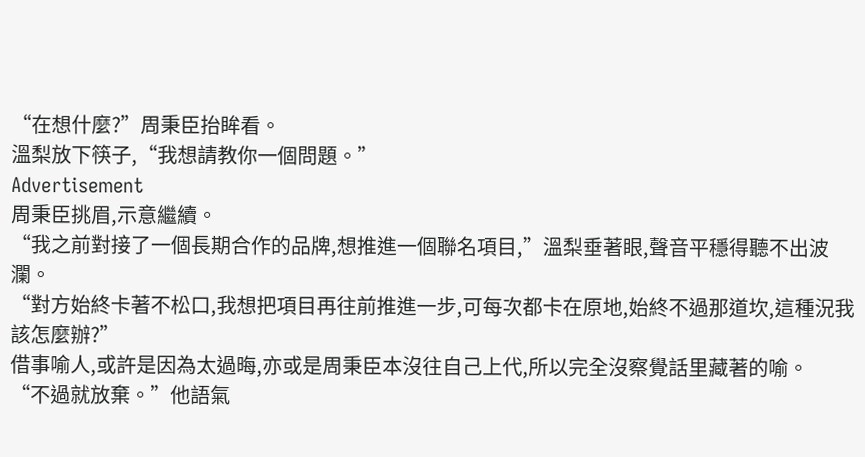“在想什麼?”周秉臣抬眸看。
溫梨放下筷子,“我想請教你一個問題。”
Advertisement
周秉臣挑眉,示意繼續。
“我之前對接了一個長期合作的品牌,想推進一個聯名項目,”溫梨垂著眼,聲音平穩得聽不出波瀾。
“對方始終卡著不松口,我想把項目再往前推進一步,可每次都卡在原地,始終不過那道坎,這種況我該怎麼辦?”
借事喻人,或許是因為太過晦,亦或是周秉臣本沒往自己上代,所以完全沒察覺話里藏著的喻。
“不過就放棄。”他語氣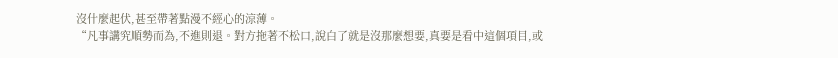沒什麼起伏,甚至帶著點漫不經心的涼薄。
“凡事講究順勢而為,不進則退。對方拖著不松口,說白了就是沒那麼想要,真要是看中這個項目,或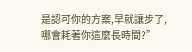是認可你的方案,早就讓步了,哪會耗著你這麼長時間?”